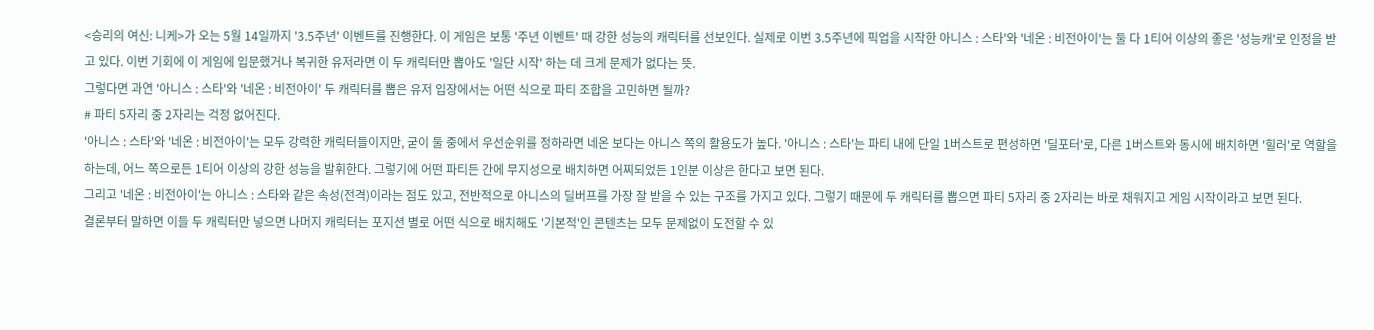<승리의 여신: 니케>가 오는 5월 14일까지 '3.5주년' 이벤트를 진행한다. 이 게임은 보통 '주년 이벤트' 때 강한 성능의 캐릭터를 선보인다. 실제로 이번 3.5주년에 픽업을 시작한 아니스 : 스타'와 '네온 : 비전아이'는 둘 다 1티어 이상의 좋은 '성능캐'로 인정을 받고 있다. 이번 기회에 이 게임에 입문했거나 복귀한 유저라면 이 두 캐릭터만 뽑아도 '일단 시작' 하는 데 크게 문제가 없다는 뜻.
그렇다면 과연 '아니스 : 스타'와 '네온 : 비전아이' 두 캐릭터를 뽑은 유저 입장에서는 어떤 식으로 파티 조합을 고민하면 될까?
# 파티 5자리 중 2자리는 걱정 없어진다.
'아니스 : 스타'와 '네온 : 비전아이'는 모두 강력한 캐릭터들이지만, 굳이 둘 중에서 우선순위를 정하라면 네온 보다는 아니스 쪽의 활용도가 높다. '아니스 : 스타'는 파티 내에 단일 1버스트로 편성하면 '딜포터'로, 다른 1버스트와 동시에 배치하면 '힐러'로 역할을 하는데, 어느 쪽으로든 1티어 이상의 강한 성능을 발휘한다. 그렇기에 어떤 파티든 간에 무지성으로 배치하면 어찌되었든 1인분 이상은 한다고 보면 된다.
그리고 '네온 : 비전아이'는 아니스 : 스타와 같은 속성(전격)이라는 점도 있고, 전반적으로 아니스의 딜버프를 가장 잘 받을 수 있는 구조를 가지고 있다. 그렇기 때문에 두 캐릭터를 뽑으면 파티 5자리 중 2자리는 바로 채워지고 게임 시작이라고 보면 된다.
결론부터 말하면 이들 두 캐릭터만 넣으면 나머지 캐릭터는 포지션 별로 어떤 식으로 배치해도 '기본적'인 콘텐츠는 모두 문제없이 도전할 수 있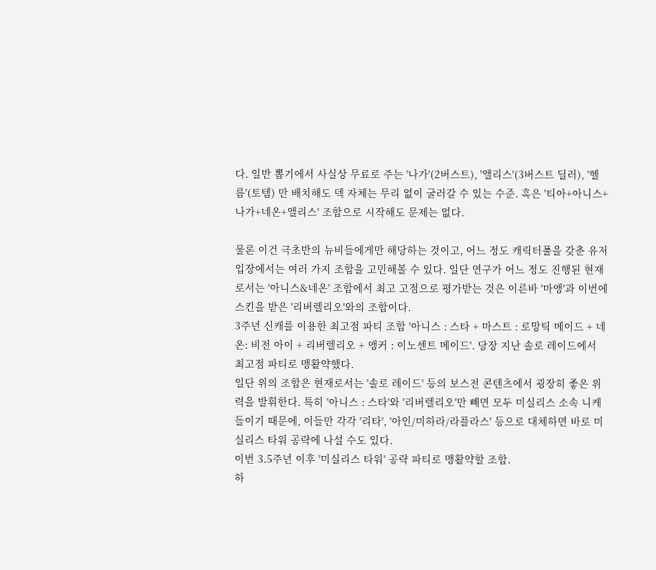다. 일반 뽑기에서 사실상 무료로 주는 '나가'(2버스트), '앨리스'(3버스트 딜러), '헬름'(토템) 만 배치해도 덱 자체는 무리 없이 굴러갈 수 있는 수준. 혹은 '티아+아니스+나가+네온+앨리스' 조합으로 시작해도 문제는 없다.

물론 이건 극초반의 뉴비들에게만 해당하는 것이고, 어느 정도 캐릭터풀을 갖춘 유저 입장에서는 여러 가지 조합을 고민해볼 수 있다. 일단 연구가 어느 정도 진행된 현재로서는 '아니스&네온' 조합에서 최고 고점으로 평가받는 것은 이른바 '마앵'과 이번에 스킨을 받은 '리버렐리오'와의 조합이다.
3주년 신캐를 이용한 최고점 파티 조합 '아니스 : 스타 + 마스트 : 로망틱 메이드 + 네온: 비전 아이 + 리버렐리오 + 앵커 : 이노센트 메이드'. 당장 지난 솔로 레이드에서 최고점 파티로 맹활약했다.
일단 위의 조합은 현재로서는 '솔로 레이드' 등의 보스전 콘텐츠에서 굉장히 좋은 위력을 발휘한다. 특히 '아니스 : 스타'와 '리버렐리오'만 빼면 모두 미실리스 소속 니케들이기 때문에, 이들만 각각 '리타', '아인/미하라/라플라스' 등으로 대체하면 바로 미실리스 타워 공략에 나설 수도 있다.
이번 3.5주년 이후 '미실리스 타워' 공략 파티로 맹활약할 조합.
하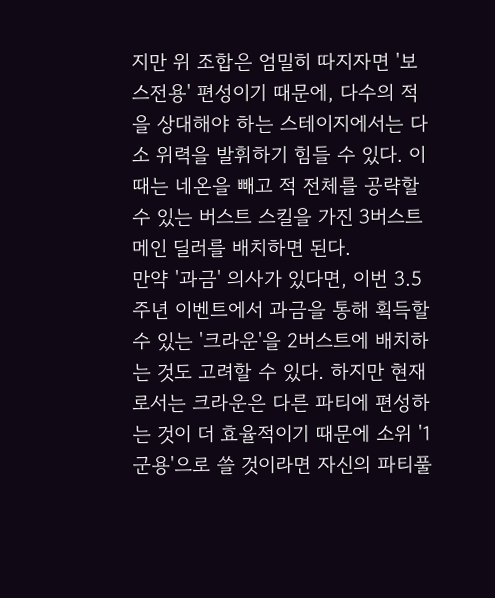지만 위 조합은 엄밀히 따지자면 '보스전용' 편성이기 때문에, 다수의 적을 상대해야 하는 스테이지에서는 다소 위력을 발휘하기 힘들 수 있다. 이 때는 네온을 빼고 적 전체를 공략할 수 있는 버스트 스킬을 가진 3버스트 메인 딜러를 배치하면 된다.
만약 '과금' 의사가 있다면, 이번 3.5주년 이벤트에서 과금을 통해 획득할 수 있는 '크라운'을 2버스트에 배치하는 것도 고려할 수 있다. 하지만 현재로서는 크라운은 다른 파티에 편성하는 것이 더 효율적이기 때문에 소위 '1군용'으로 쓸 것이라면 자신의 파티풀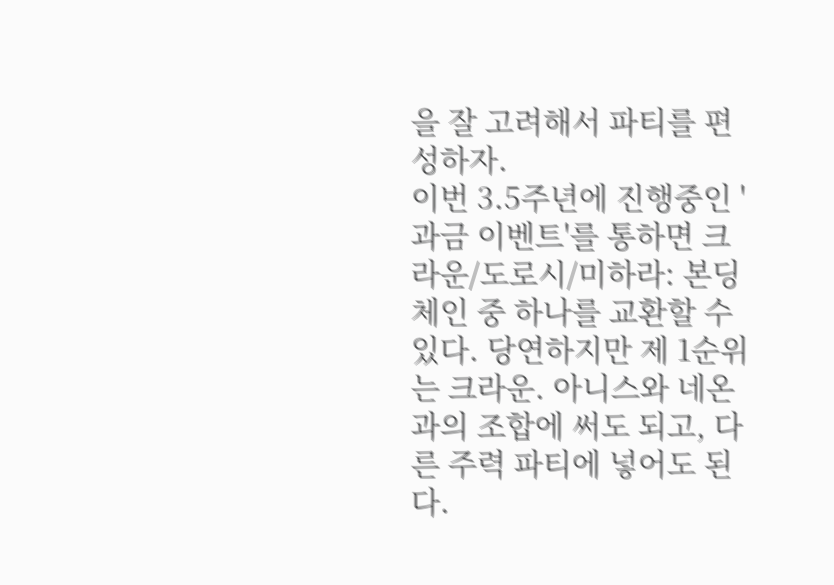을 잘 고려해서 파티를 편성하자.
이번 3.5주년에 진행중인 '과금 이벤트'를 통하면 크라운/도로시/미하라: 본딩 체인 중 하나를 교환할 수 있다. 당연하지만 제 1순위는 크라운. 아니스와 네온과의 조합에 써도 되고, 다른 주력 파티에 넣어도 된다.